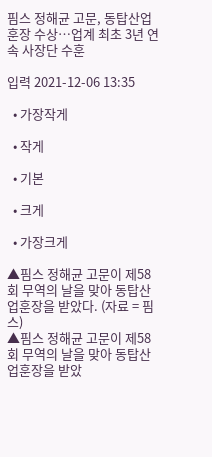핌스 정해균 고문, 동탑산업훈장 수상…업계 최초 3년 연속 사장단 수훈

입력 2021-12-06 13:35

  • 가장작게

  • 작게

  • 기본

  • 크게

  • 가장크게

▲핌스 정해균 고문이 제58회 무역의 날을 맞아 동탑산업훈장을 받았다. (자료 = 핌스)
▲핌스 정해균 고문이 제58회 무역의 날을 맞아 동탑산업훈장을 받았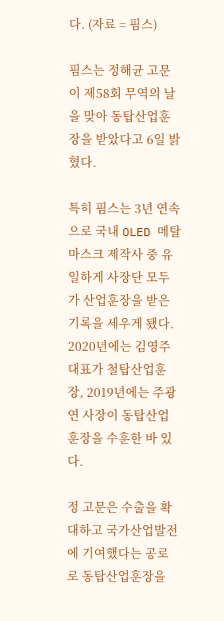다. (자료 = 핌스)

핌스는 정해균 고문이 제58회 무역의 날을 맞아 동탑산업훈장을 받았다고 6일 밝혔다.

특히 핌스는 3년 연속으로 국내 OLED 메탈 마스크 제작사 중 유일하게 사장단 모두가 산업훈장을 받은 기록을 세우게 됐다. 2020년에는 김영주 대표가 철탑산업훈장, 2019년에는 주광연 사장이 동탑산업훈장을 수훈한 바 있다.

정 고문은 수출을 확대하고 국가산업발전에 기여했다는 공로로 동탑산업훈장을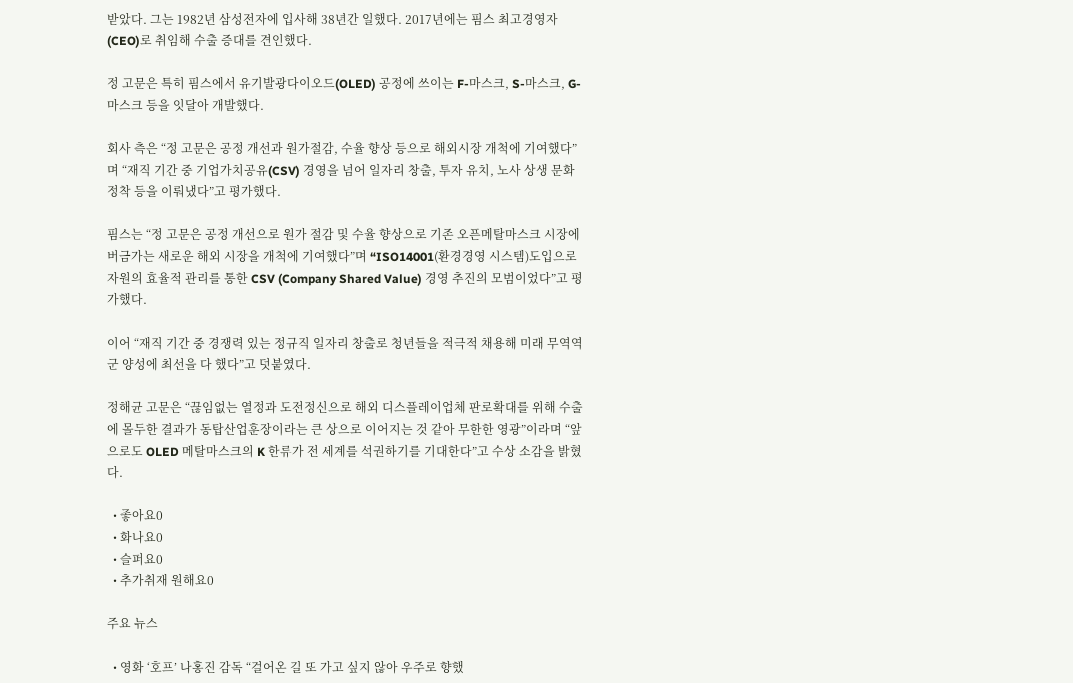받았다. 그는 1982년 삼성전자에 입사해 38년간 일했다. 2017년에는 핌스 최고경영자(CEO)로 취임해 수출 증대를 견인했다.

정 고문은 특히 핌스에서 유기발광다이오드(OLED) 공정에 쓰이는 F-마스크, S-마스크, G-마스크 등을 잇달아 개발했다.

회사 측은 “정 고문은 공정 개선과 원가절감, 수율 향상 등으로 해외시장 개척에 기여했다”며 “재직 기간 중 기업가치공유(CSV) 경영을 넘어 일자리 창출, 투자 유치, 노사 상생 문화 정착 등을 이뤄냈다”고 평가했다.

핌스는 “정 고문은 공정 개선으로 원가 절감 및 수율 향상으로 기존 오픈메탈마스크 시장에 버금가는 새로운 해외 시장을 개척에 기여했다”며 “ISO14001(환경경영 시스템)도입으로 자원의 효율적 관리를 통한 CSV (Company Shared Value) 경영 추진의 모범이었다”고 평가했다.

이어 “재직 기간 중 경쟁력 있는 정규직 일자리 창출로 청년들을 적극적 채용해 미래 무역역군 양성에 최선을 다 했다”고 덧붙였다.

정해균 고문은 “끊임없는 열정과 도전정신으로 해외 디스플레이업체 판로확대를 위해 수출에 몰두한 결과가 동탑산업훈장이라는 큰 상으로 이어지는 것 같아 무한한 영광”이라며 “앞으로도 OLED 메탈마스크의 K 한류가 전 세계를 석권하기를 기대한다”고 수상 소감을 밝혔다.

  • 좋아요0
  • 화나요0
  • 슬퍼요0
  • 추가취재 원해요0

주요 뉴스

  • 영화 ‘호프’ 나홍진 감독 “걸어온 길 또 가고 싶지 않아 우주로 향했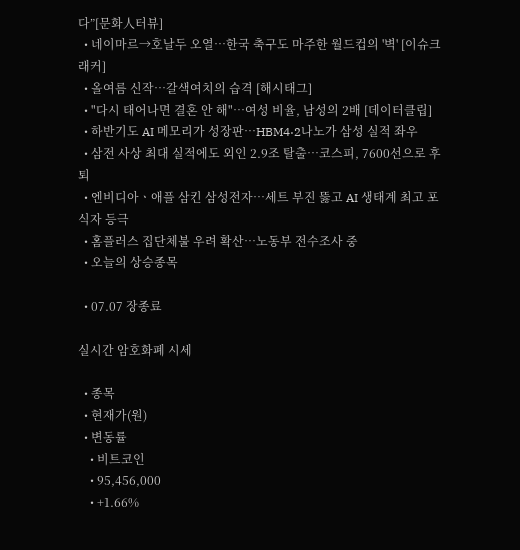다”[문화人터뷰]
  • 네이마르→호날두 오열⋯한국 축구도 마주한 월드컵의 '벽' [이슈크래커]
  • 올여름 신작…갈색여치의 습격 [해시태그]
  • "다시 태어나면 결혼 안 해"…여성 비율, 남성의 2배 [데이터클립]
  • 하반기도 AI 메모리가 성장판…HBM4·2나노가 삼성 실적 좌우
  • 삼전 사상 최대 실적에도 외인 2.9조 탈출…코스피, 7600선으로 후퇴
  • 엔비디아ㆍ애플 삼킨 삼성전자…세트 부진 뚫고 AI 생태계 최고 포식자 등극
  • 홈플러스 집단체불 우려 확산⋯노동부 전수조사 중
  • 오늘의 상승종목

  • 07.07 장종료

실시간 암호화폐 시세

  • 종목
  • 현재가(원)
  • 변동률
    • 비트코인
    • 95,456,000
    • +1.66%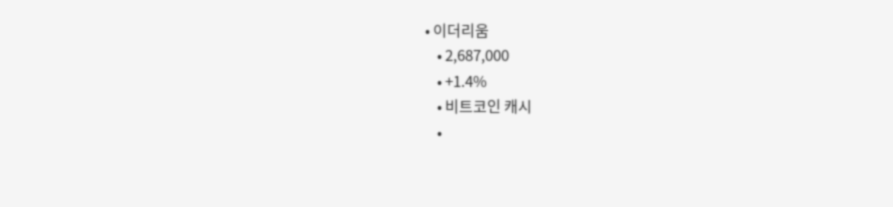• 이더리움
    • 2,687,000
    • +1.4%
    • 비트코인 캐시
    •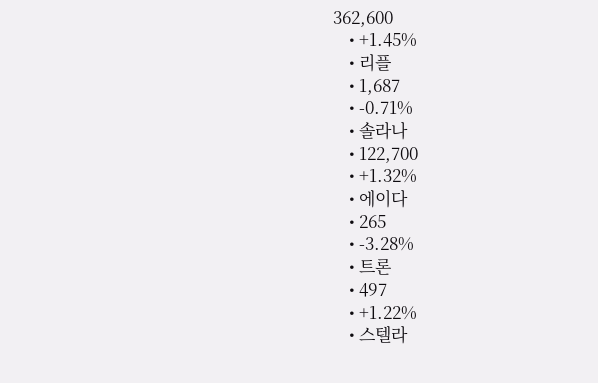362,600
    • +1.45%
    • 리플
    • 1,687
    • -0.71%
    • 솔라나
    • 122,700
    • +1.32%
    • 에이다
    • 265
    • -3.28%
    • 트론
    • 497
    • +1.22%
    • 스텔라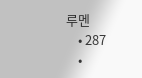루멘
    • 287
    •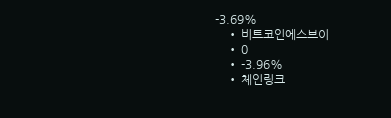-3.69%
    • 비트코인에스브이
    • 0
    • -3.96%
    • 체인링크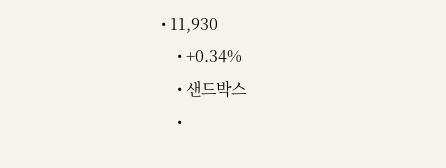• 11,930
    • +0.34%
    • 샌드박스
    •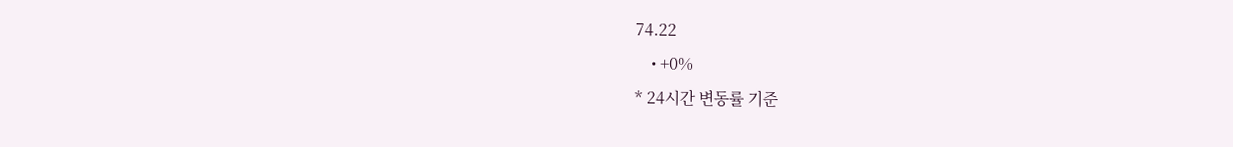74.22
    • +0%
* 24시간 변동률 기준